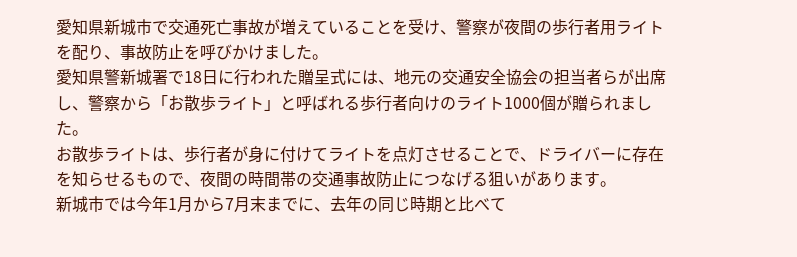愛知県新城市で交通死亡事故が増えていることを受け、警察が夜間の歩行者用ライトを配り、事故防止を呼びかけました。
愛知県警新城署で18日に行われた贈呈式には、地元の交通安全協会の担当者らが出席し、警察から「お散歩ライト」と呼ばれる歩行者向けのライト1000個が贈られました。
お散歩ライトは、歩行者が身に付けてライトを点灯させることで、ドライバーに存在を知らせるもので、夜間の時間帯の交通事故防止につなげる狙いがあります。
新城市では今年1月から7月末までに、去年の同じ時期と比べて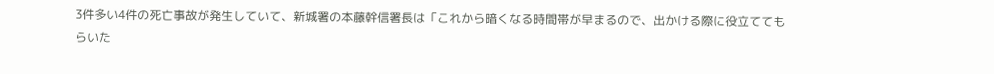3件多い4件の死亡事故が発生していて、新城署の本藤幹信署長は「これから暗くなる時間帯が早まるので、出かける際に役立ててもらいた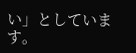い」としています。